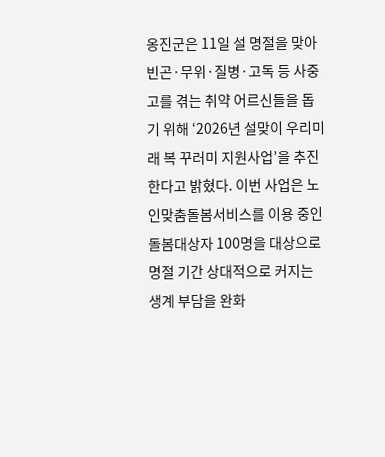옹진군은 11일 설 명절을 맞아 빈곤·무위·질병·고독 등 사중고를 겪는 취약 어르신들을 돕기 위해 ‘2026년 설맞이 우리미래 복 꾸러미 지원사업’을 추진한다고 밝혔다. 이번 사업은 노인맞춤돌봄서비스를 이용 중인 돌봄대상자 100명을 대상으로 명절 기간 상대적으로 커지는 생계 부담을 완화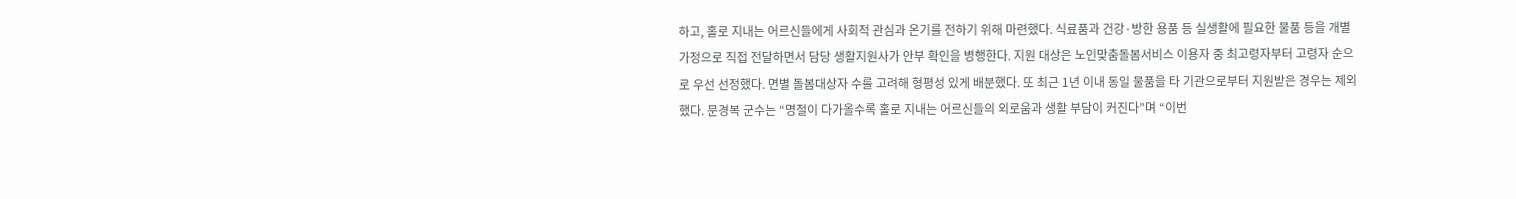하고, 홀로 지내는 어르신들에게 사회적 관심과 온기를 전하기 위해 마련했다. 식료품과 건강·방한 용품 등 실생활에 필요한 물품 등을 개별 가정으로 직접 전달하면서 담당 생활지원사가 안부 확인을 병행한다. 지원 대상은 노인맞춤돌봄서비스 이용자 중 최고령자부터 고령자 순으로 우선 선정했다. 면별 돌봄대상자 수를 고려해 형평성 있게 배분했다. 또 최근 1년 이내 동일 물품을 타 기관으로부터 지원받은 경우는 제외했다. 문경복 군수는 “명절이 다가올수록 홀로 지내는 어르신들의 외로움과 생활 부담이 커진다”며 “이번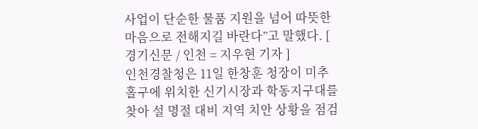사업이 단순한 물품 지원을 넘어 따뜻한 마음으로 전해지길 바란다”고 말했다. [ 경기신문 / 인천 = 지우현 기자 ]
인천경찰청은 11일 한창훈 청장이 미추홀구에 위치한 신기시장과 학동지구대를 찾아 설 명절 대비 지역 치안 상황을 점검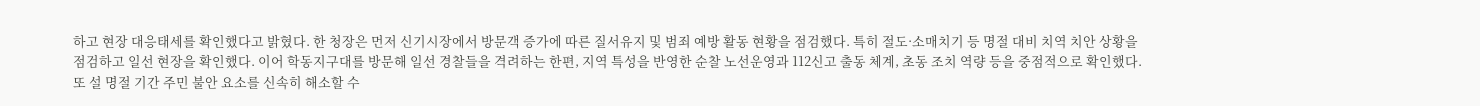하고 현장 대응태세를 확인했다고 밝혔다. 한 청장은 먼저 신기시장에서 방문객 증가에 따른 질서유지 및 범죄 예방 활동 현황을 점검했다. 특히 절도·소매치기 등 명절 대비 치역 치안 상황을 점검하고 일선 현장을 확인했다. 이어 학동지구대를 방문해 일선 경찰들을 격려하는 한편, 지역 특성을 반영한 순찰 노선운영과 112신고 출동 체계, 초동 조치 역량 등을 중점적으로 확인했다. 또 설 명절 기간 주민 불안 요소를 신속히 해소할 수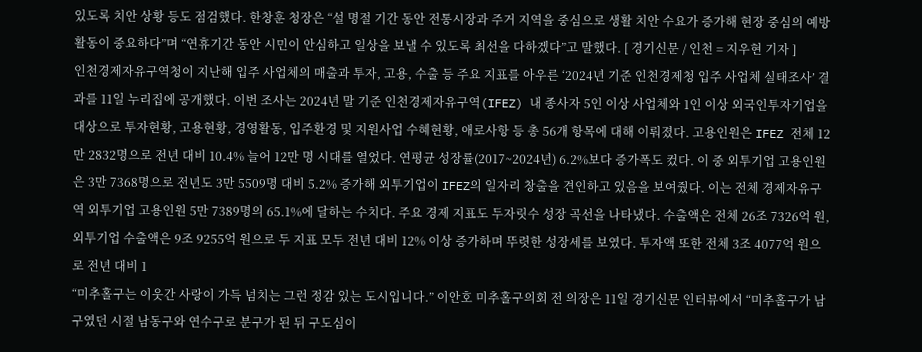있도록 치안 상황 등도 점검했다. 한창훈 청장은 “설 명절 기간 동안 전통시장과 주거 지역을 중심으로 생활 치안 수요가 증가해 현장 중심의 예방 활동이 중요하다”며 “연휴기간 동안 시민이 안심하고 일상을 보낼 수 있도록 최선을 다하겠다”고 말했다. [ 경기신문 / 인천 = 지우현 기자 ]
인천경제자유구역청이 지난해 입주 사업체의 매출과 투자, 고용, 수출 등 주요 지표를 아우른 ‘2024년 기준 인천경제청 입주 사업체 실태조사’ 결과를 11일 누리집에 공개했다. 이번 조사는 2024년 말 기준 인천경제자유구역(IFEZ) 내 종사자 5인 이상 사업체와 1인 이상 외국인투자기업을 대상으로 투자현황, 고용현황, 경영활동, 입주환경 및 지원사업 수혜현황, 애로사항 등 총 56개 항목에 대해 이뤄졌다. 고용인원은 IFEZ 전체 12만 2832명으로 전년 대비 10.4% 늘어 12만 명 시대를 열었다. 연평균 성장률(2017~2024년) 6.2%보다 증가폭도 컸다. 이 중 외투기업 고용인원은 3만 7368명으로 전년도 3만 5509명 대비 5.2% 증가해 외투기업이 IFEZ의 일자리 창출을 견인하고 있음을 보여줬다. 이는 전체 경제자유구역 외투기업 고용인원 5만 7389명의 65.1%에 달하는 수치다. 주요 경제 지표도 두자릿수 성장 곡선을 나타냈다. 수출액은 전체 26조 7326억 원, 외투기업 수출액은 9조 9255억 원으로 두 지표 모두 전년 대비 12% 이상 증가하며 뚜렷한 성장세를 보였다. 투자액 또한 전체 3조 4077억 원으로 전년 대비 1
“미추홀구는 이웃간 사랑이 가득 넘치는 그런 정감 있는 도시입니다.” 이안호 미추홀구의회 전 의장은 11일 경기신문 인터뷰에서 “미추홀구가 남구였던 시절 남동구와 연수구로 분구가 된 뒤 구도심이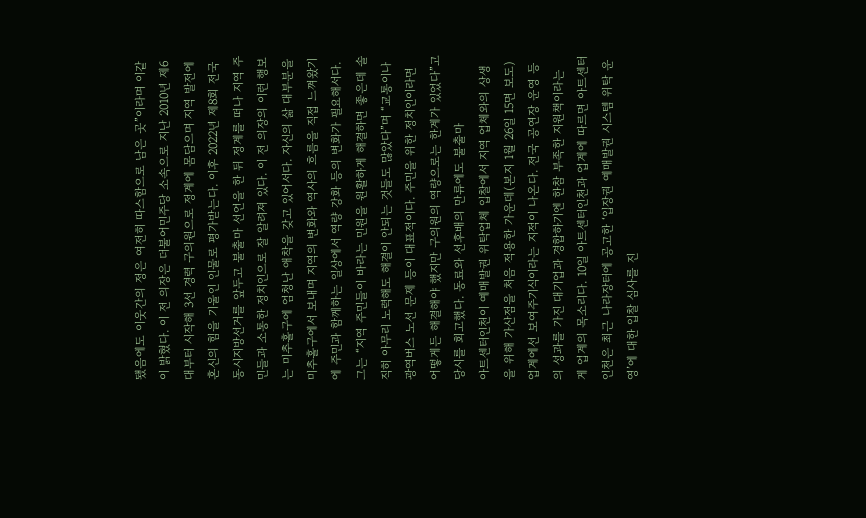됐음에도 이웃간의 정은 여전히 따스함으로 남은 곳”이라며 이같이 밝혔다. 이 전 의장은 더불어민주당 소속으로 지난 2010년 제6대부터 시작해 3선 경력 구의원으로 정계에 몸담으며 지역 발전에 혼신의 힘을 기울인 인물로 평가받는다. 이후 2022년 제8회 전국동시지방선거를 앞두고 불출마 선언을 한 뒤 정계를 떠나 지역 주민들과 소통한 정치인으로 잘 알려져 있다. 이 전 의장의 이런 행보는 미추홀구에 엄청난 애착을 갖고 있어서다. 자신의 삶 대부분을 미추홀구에서 보내며 지역의 변화와 역사의 흐름을 직접 느껴왔기에 주민과 함께하는 일상에서 역량 강화 등의 변화가 필요해서다. 그는 “지역 주민들이 바라는 민원을 원활하게 해결하면 좋은데 솔직히 아무리 노력해도 해결이 안되는 것들도 많았다”며 “교통이나 광역버스 노선 문제 등이 대표적이다. 주민을 위한 정치인이라면 어떻게든 해결해야 했지만 구의원의 역량으로는 한계가 있었다”고 당시를 회고했다. 동료와 선후배의 만류에도 불출마
아트센터인천이 예매발권 위탁업체 입찰에서 지역 업체와의 상생을 위해 가산점을 처음 적용한 가운데(본지 1월 26일 15면 보도) 업계에선 보여주기식이라는 지적이 나온다. 전국 공연장 운영 등의 성과를 가진 대기업과 경합하기엔 한참 부족한 지원책이라는 게 업계의 목소리다. 10일 아트센터인천과 업계에 따르면 아트센터인천은 최근 나라장터에 공고한 ‘입장권 예매발권 시스템 위탁 운영’에 대한 입찰 심사를 진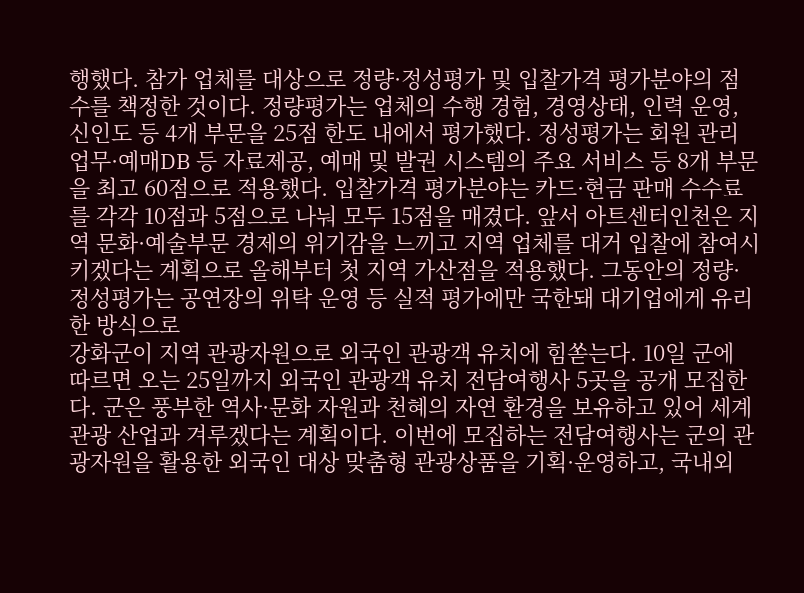행했다. 참가 업체를 대상으로 정량·정성평가 및 입찰가격 평가분야의 점수를 책정한 것이다. 정량평가는 업체의 수행 경험, 경영상태, 인력 운영, 신인도 등 4개 부문을 25점 한도 내에서 평가했다. 정성평가는 회원 관리 업무·예매DB 등 자료제공, 예매 및 발권 시스템의 주요 서비스 등 8개 부문을 최고 60점으로 적용했다. 입찰가격 평가분야는 카드·현금 판매 수수료를 각각 10점과 5점으로 나눠 모두 15점을 매겼다. 앞서 아트센터인천은 지역 문화·예술부문 경제의 위기감을 느끼고 지역 업체를 대거 입찰에 참여시키겠다는 계획으로 올해부터 첫 지역 가산점을 적용했다. 그동안의 정량·정성평가는 공연장의 위탁 운영 등 실적 평가에만 국한돼 대기업에게 유리한 방식으로
강화군이 지역 관광자원으로 외국인 관광객 유치에 힘쏟는다. 10일 군에 따르면 오는 25일까지 외국인 관광객 유치 전담여행사 5곳을 공개 모집한다. 군은 풍부한 역사·문화 자원과 천혜의 자연 환경을 보유하고 있어 세계 관광 산업과 겨루겠다는 계획이다. 이번에 모집하는 전담여행사는 군의 관광자원을 활용한 외국인 대상 맞춤형 관광상품을 기획·운영하고, 국내외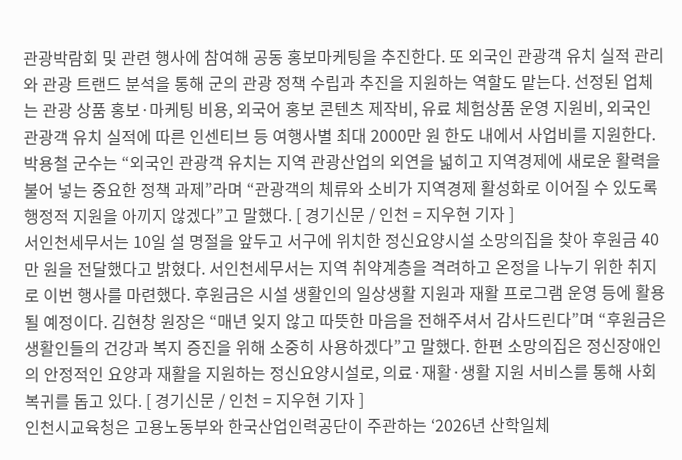관광박람회 및 관련 행사에 참여해 공동 홍보마케팅을 추진한다. 또 외국인 관광객 유치 실적 관리와 관광 트랜드 분석을 통해 군의 관광 정책 수립과 추진을 지원하는 역할도 맡는다. 선정된 업체는 관광 상품 홍보·마케팅 비용, 외국어 홍보 콘텐츠 제작비, 유료 체험상품 운영 지원비, 외국인 관광객 유치 실적에 따른 인센티브 등 여행사별 최대 2000만 원 한도 내에서 사업비를 지원한다. 박용철 군수는 “외국인 관광객 유치는 지역 관광산업의 외연을 넓히고 지역경제에 새로운 활력을 불어 넣는 중요한 정책 과제”라며 “관광객의 체류와 소비가 지역경제 활성화로 이어질 수 있도록 행정적 지원을 아끼지 않겠다”고 말했다. [ 경기신문 / 인천 = 지우현 기자 ]
서인천세무서는 10일 설 명절을 앞두고 서구에 위치한 정신요양시설 소망의집을 찾아 후원금 40만 원을 전달했다고 밝혔다. 서인천세무서는 지역 취약계층을 격려하고 온정을 나누기 위한 취지로 이번 행사를 마련했다. 후원금은 시설 생활인의 일상생활 지원과 재활 프로그램 운영 등에 활용될 예정이다. 김현창 원장은 “매년 잊지 않고 따뜻한 마음을 전해주셔서 감사드린다”며 “후원금은 생활인들의 건강과 복지 증진을 위해 소중히 사용하겠다”고 말했다. 한편 소망의집은 정신장애인의 안정적인 요양과 재활을 지원하는 정신요양시설로, 의료·재활·생활 지원 서비스를 통해 사회복귀를 돕고 있다. [ 경기신문 / 인천 = 지우현 기자 ]
인천시교육청은 고용노동부와 한국산업인력공단이 주관하는 ‘2026년 산학일체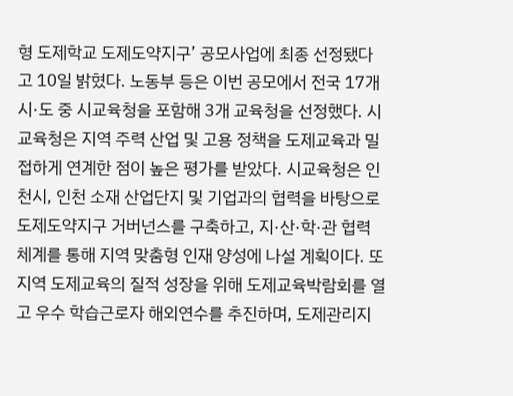형 도제학교 도제도약지구’ 공모사업에 최종 선정됐다고 10일 밝혔다. 노동부 등은 이번 공모에서 전국 17개 시·도 중 시교육청을 포함해 3개 교육청을 선정했다. 시교육청은 지역 주력 산업 및 고용 정책을 도제교육과 밀접하게 연계한 점이 높은 평가를 받았다. 시교육청은 인천시, 인천 소재 산업단지 및 기업과의 협력을 바탕으로 도제도약지구 거버넌스를 구축하고, 지·산·학·관 협력 체계를 통해 지역 맞춤형 인재 양성에 나설 계획이다. 또 지역 도제교육의 질적 성장을 위해 도제교육박람회를 열고 우수 학습근로자 해외연수를 추진하며, 도제관리지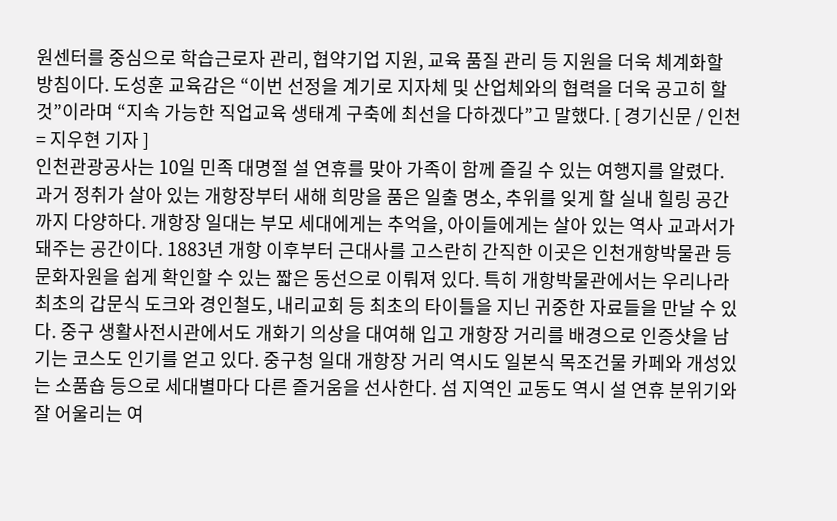원센터를 중심으로 학습근로자 관리, 협약기업 지원, 교육 품질 관리 등 지원을 더욱 체계화할 방침이다. 도성훈 교육감은 “이번 선정을 계기로 지자체 및 산업체와의 협력을 더욱 공고히 할 것”이라며 “지속 가능한 직업교육 생태계 구축에 최선을 다하겠다”고 말했다. [ 경기신문 / 인천 = 지우현 기자 ]
인천관광공사는 10일 민족 대명절 설 연휴를 맞아 가족이 함께 즐길 수 있는 여행지를 알렸다. 과거 정취가 살아 있는 개항장부터 새해 희망을 품은 일출 명소, 추위를 잊게 할 실내 힐링 공간까지 다양하다. 개항장 일대는 부모 세대에게는 추억을, 아이들에게는 살아 있는 역사 교과서가 돼주는 공간이다. 1883년 개항 이후부터 근대사를 고스란히 간직한 이곳은 인천개항박물관 등 문화자원을 쉽게 확인할 수 있는 짧은 동선으로 이뤄져 있다. 특히 개항박물관에서는 우리나라 최초의 갑문식 도크와 경인철도, 내리교회 등 최초의 타이틀을 지닌 귀중한 자료들을 만날 수 있다. 중구 생활사전시관에서도 개화기 의상을 대여해 입고 개항장 거리를 배경으로 인증샷을 남기는 코스도 인기를 얻고 있다. 중구청 일대 개항장 거리 역시도 일본식 목조건물 카페와 개성있는 소품숍 등으로 세대별마다 다른 즐거움을 선사한다. 섬 지역인 교동도 역시 설 연휴 분위기와 잘 어울리는 여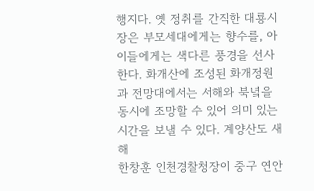행지다. 옛 정취를 간직한 대룡시장은 부모세대에게는 향수를, 아이들에게는 색다른 풍경을 선사한다. 화개산에 조성된 화개정원과 전망대에서는 서해와 북녘을 동시에 조망할 수 있어 의미 있는 시간을 보낼 수 있다. 계양산도 새해
한창훈 인천경찰청장이 중구 연안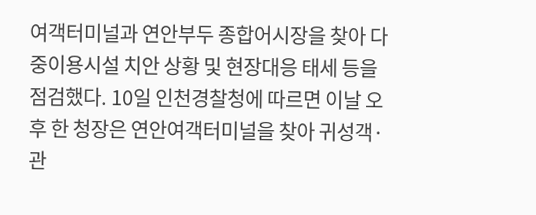여객터미널과 연안부두 종합어시장을 찾아 다중이용시설 치안 상황 및 현장대응 태세 등을 점검했다. 10일 인천경찰청에 따르면 이날 오후 한 청장은 연안여객터미널을 찾아 귀성객·관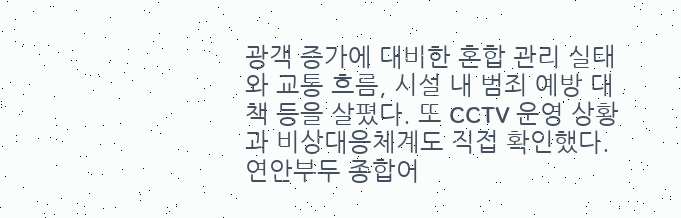광객 증가에 대비한 혼합 관리 실태와 교통 흐름, 시설 내 범죄 예방 대책 등을 살폈다. 또 CCTV 운영 상황과 비상대응체계도 직접 확인했다. 연안부두 종합어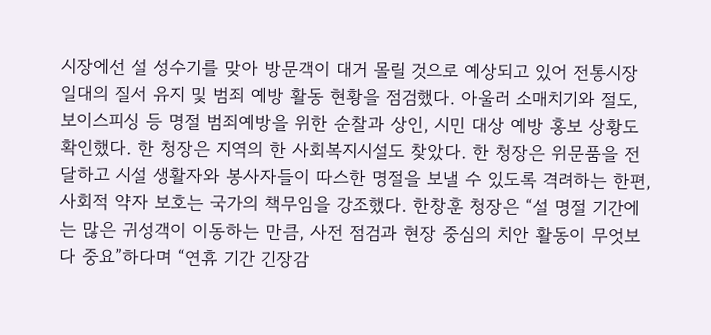시장에선 설 성수기를 맞아 방문객이 대거 몰릴 것으로 예상되고 있어 전통시장 일대의 질서 유지 및 범죄 예방 활동 현황을 점검했다. 아울러 소매치기와 절도, 보이스피싱 등 명절 범죄예방을 위한 순찰과 상인, 시민 대상 예방 홍보 상황도 확인했다. 한 청장은 지역의 한 사회복지시설도 찾았다. 한 청장은 위문품을 전달하고 시설 생활자와 봉사자들이 따스한 명절을 보낼 수 있도록 격려하는 한편, 사회적 약자 보호는 국가의 책무임을 강조했다. 한창훈 청장은 “설 명절 기간에는 많은 귀성객이 이동하는 만큼, 사전 점검과 현장 중심의 치안 활동이 무엇보다 중요”하다며 “연휴 기간 긴장감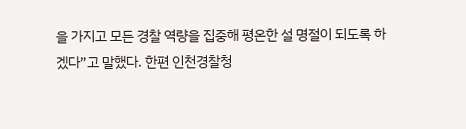을 가지고 모든 경찰 역량을 집중해 평온한 설 명절이 되도록 하겠다”고 말했다. 한편 인천경찰청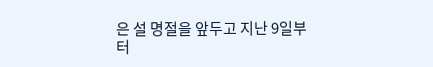은 설 명절을 앞두고 지난 9일부터